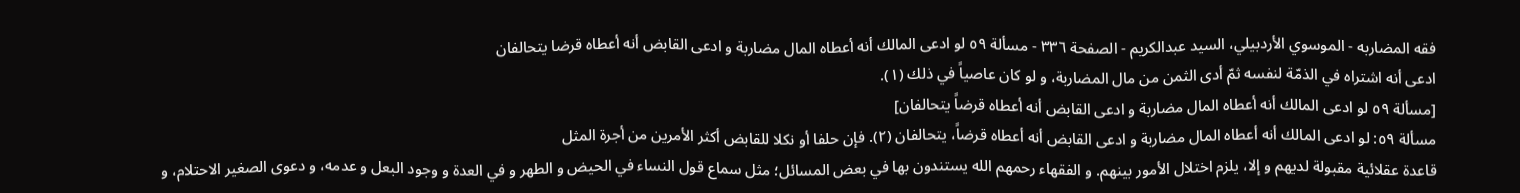فقه المضاربه - الموسوي الأردبيلي، السيد عبدالكريم - الصفحة ٣٣٦ - مسألة ٥٩ لو ادعى المالك أنه أعطاه المال مضاربة و ادعى القابض أنه أعطاه قرضا يتحالفان
ادعى أنه اشتراه في الذمّة لنفسه ثمّ أدى الثمن من مال المضاربة، و لو كان عاصياً في ذلك (١).
[مسألة ٥٩ لو ادعى المالك أنه أعطاه المال مضاربة و ادعى القابض أنه أعطاه قرضاً يتحالفان]
مسألة ٥٩: لو ادعى المالك أنه أعطاه المال مضاربة و ادعى القابض أنه أعطاه قرضاً، يتحالفان (٢). فإن حلفا أو نكلا للقابض أكثر الأمرين من أجرة المثل
قاعدة عقلائية مقبولة لديهم و إلا، يلزم اختلال الأمور بينهم. و الفقهاء رحمهم الله يستندون بها في بعض المسائل؛ مثل سماع قول النساء في الحيض و الطهر و في العدة و وجود البعل و عدمه، و دعوى الصغير الاحتلام، و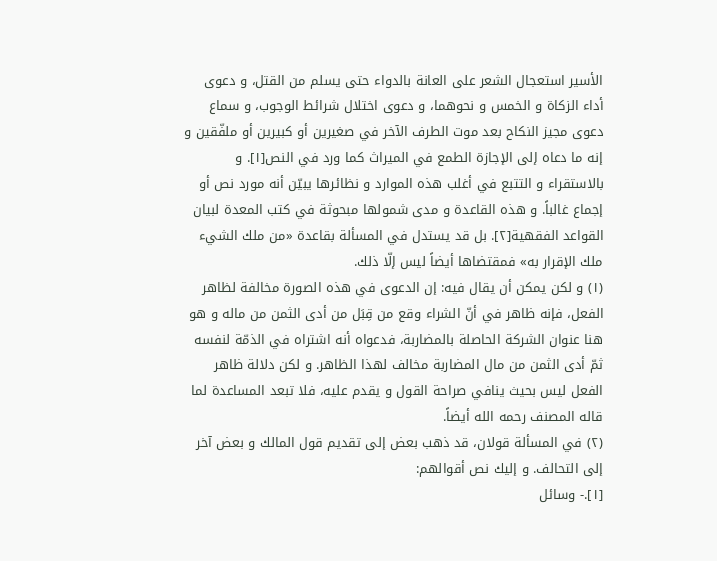الأسير استعجال الشعر على العانة بالدواء حتى يسلم من القتل، و دعوى أداء الزكاة و الخمس و نحوهما، و دعوى اختلال شرائط الوجوب، و سماع دعوى مجيز النكاح بعد موت الطرف الآخر في صغيرين أو كبيرين أو ملفّقين و إنه ما دعاه إلى الإجازة الطمع في الميراث كما ورد في النص[١]. و بالاستقراء و التتبع في أغلب هذه الموارد و نظائرها يبيّن أنه مورد نص أو إجماع غالباً. و هذه القاعدة و مدى شمولها مبحوثة في كتب المعدة لبيان القواعد الفقهية[٢]. بل قد يستدل في المسألة بقاعدة «من ملك الشيء ملك الإقرار به» فمقتضاها أيضاً ليس إلّا ذلك.
(١) و لكن يمكن أن يقال فيه: إن الدعوى في هذه الصورة مخالفة لظاهر الفعل، فإنه ظاهر في أنّ الشراء وقع من قِبَل من أدى الثمن من ماله و هو هنا عنوان الشركة الحاصلة بالمضاربة، فدعواه أنه اشتراه في الذمّة لنفسه ثمّ أدى الثمن من مال المضاربة مخالف لهذا الظاهر. و لكن دلالة ظاهر الفعل ليس بحيث ينافي صراحة القول و يقدم عليه، فلا تبعد المساعدة لما قاله المصنف رحمه الله أيضاً.
(٢) في المسألة قولان، قد ذهب بعض إلى تقديم قول المالك و بعض آخر إلى التحالف. و إليك نص أقوالهم:
[١].- وسائل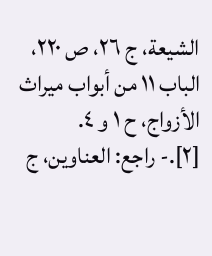الشيعة، ج ٢٦، ص ٢٢٠، الباب ١١ من أبواب ميراث الأزواج، ح ١ و ٤.
[٢].- راجع: العناوين، ج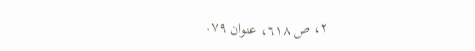٢، ص ٦١٨، عنوان ٧٩.